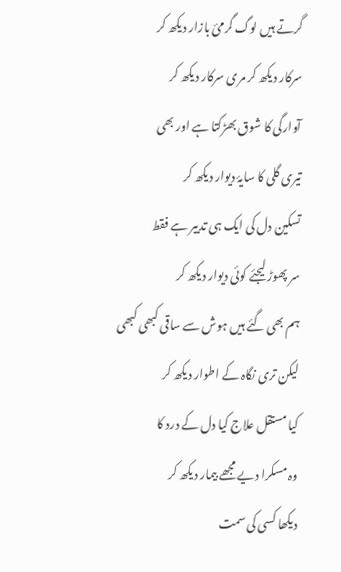گرتے ہیں لوگ گرمئ بازار دیکھ کر
سرکار دیکھ کر مری سرکار دیکھ کر
آوارگی کا شوق بھڑکتا ہے اور بھی
تیری گلی کا سایۂ دیوار دیکھ کر
تسکین دل کی ایک ہی تدبیر ہے فقط
سر پھوڑ لیجئے کوئی دیوار دیکھ کر
ہم بھی گئے ہیں ہوش سے ساقی کبھی کبھی
لیکن تری نگاہ کے اطوار دیکھ کر
کیا مستقل علاج کیا دل کے درد کا
وہ مسکرا دیے مجھے بیمار دیکھ کر
دیکھا کسی کی سمت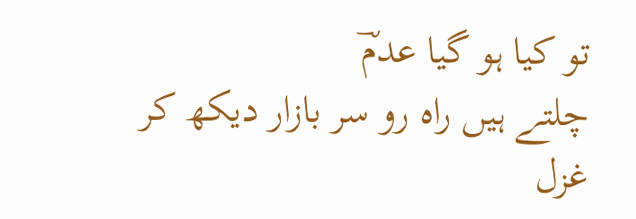تو کیا ہو گیا عدمؔ
چلتے ہیں راہ رو سر بازار دیکھ کر
غزل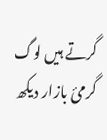گرتے ہیں لوگ گرمئ بازار دیکھ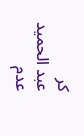کر
عبد الحمید عدم